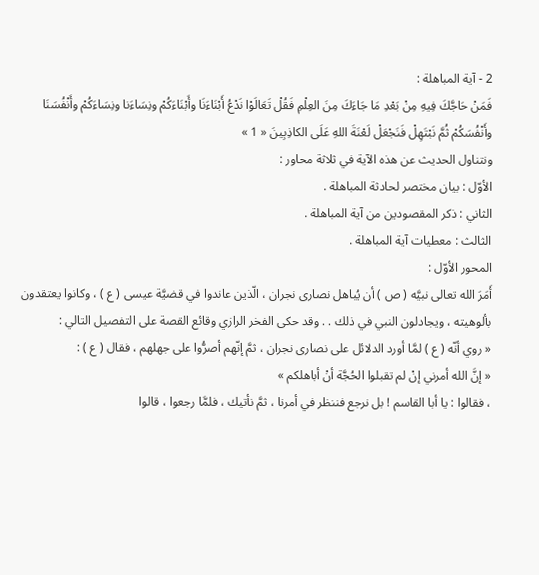2 - آية المباهلة :
فَمَنْ حَاجَّكَ فِيهِ مِنْ بَعْدِ مَا جَاءَكَ مِنَ العِلْمِ فَقُلْ تَعَالَوْا نَدْعُ أَبْنَاءَنَا وأَبْنَاءَكُمْ ونِسَاءَنا ونِسَاءَكُمْ وأَنْفُسَنَا وأَنْفُسَكُمْ ثُمَّ نَبْتَهِلْ فَنَجْعَلْ لَعْنَةَ اللهِ عَلَى الكاذِبِينَ « 1 »
ونتناول الحديث عن هذه الآية في ثلاثة محاور :
الأوّل : بيان مختصر لحادثة المباهلة .
الثاني : ذكر المقصودين من آية المباهلة .
الثالث : معطيات آية المباهلة .
المحور الأوّل :
أَمَرَ الله تعالى نبيَّه ( ص ) أن يُباهل نصارى نجران ، الّذين عاندوا في قضيَّة عيسى ( ع ) ، وكانوا يعتقدون بألوهيته ، ويجادلون النبي في ذلك . . وقد حكى الفخر الرازي وقائع القصة على التفصيل التالي :
« روي أنّه ( ع ) لمَّا أورد الدلائل على نصارى نجران ، ثمَّ إنّهم أصرُّوا على جهلهم ، فقال ( ع ) :
« إنَّ الله أمرني إنْ لم تقبلوا الحُجَّة أنْ أباهلكم »
، فقالوا : يا أبا القاسم ! بل نرجع فننظر في أمرنا ، ثمَّ نأتيك ، فلمَّا رجعوا ، قالوا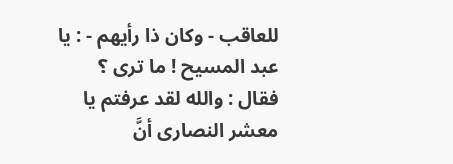للعاقب - وكان ذا رأيهم - : يا عبد المسيح ! ما ترى ؟ فقال : والله لقد عرفتم يا معشر النصارى أنَّ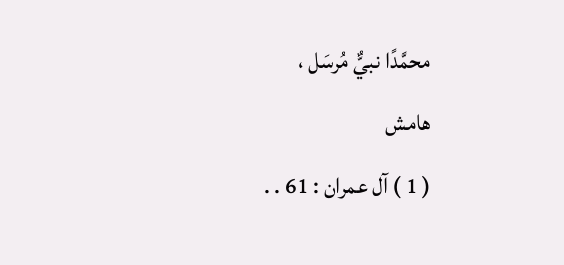محمَّدًا نبيٌّ مُرسَل ،
هامش
( 1 ) آل عمران : 61 . .